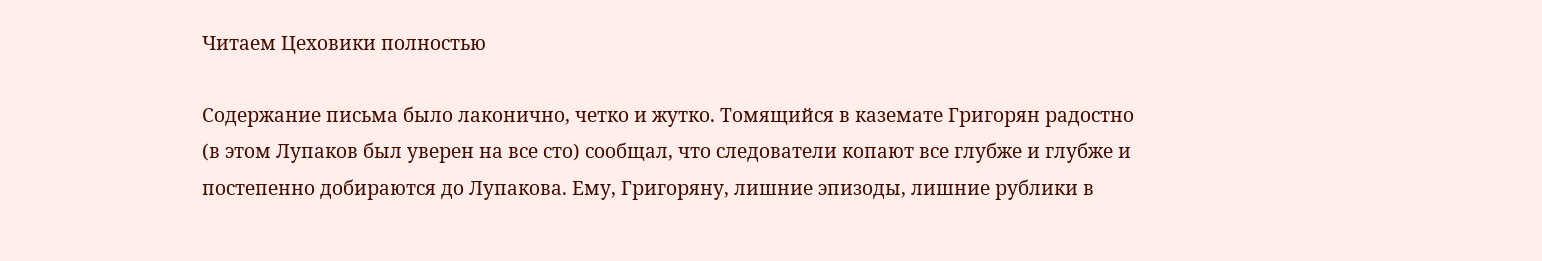Читаем Цеховики полностью

Содержание письма было лаконично, четко и жутко. Томящийся в каземате Григорян радостно (в этом Лупаков был уверен на все сто) сообщал, что следователи копают все глубже и глубже и постепенно добираются до Лупакова. Ему, Григоряну, лишние эпизоды, лишние рублики в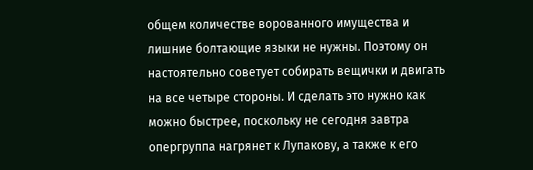общем количестве ворованного имущества и лишние болтающие языки не нужны. Поэтому он настоятельно советует собирать вещички и двигать на все четыре стороны. И сделать это нужно как можно быстрее, поскольку не сегодня завтра опергруппа нагрянет к Лупакову, а также к его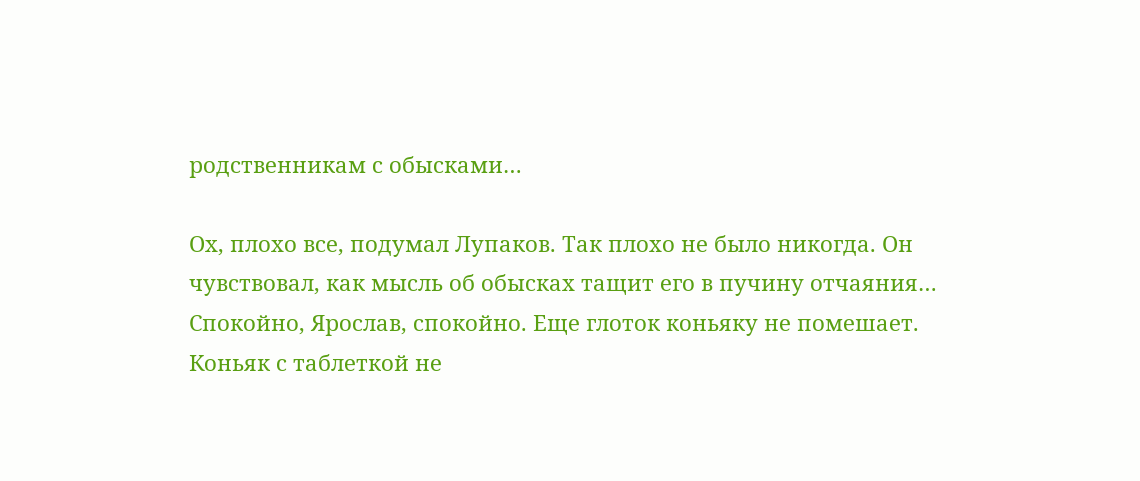родственникам с обысками…

Ох, плохо все, подумал Лупаков. Так плохо не было никогда. Он чувствовал, как мысль об обысках тащит его в пучину отчаяния… Спокойно, Ярослав, спокойно. Еще глоток коньяку не помешает. Коньяк с таблеткой не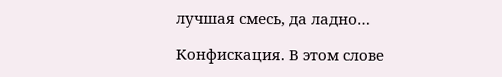лучшая смесь, да ладно…

Конфискация. В этом слове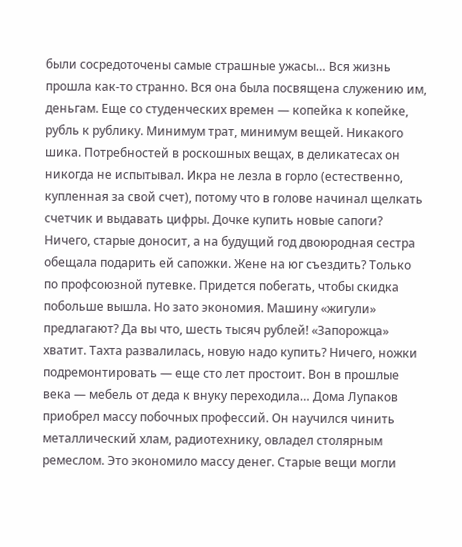были сосредоточены самые страшные ужасы… Вся жизнь прошла как-то странно. Вся она была посвящена служению им, деньгам. Еще со студенческих времен — копейка к копейке, рубль к рублику. Минимум трат, минимум вещей. Никакого шика. Потребностей в роскошных вещах, в деликатесах он никогда не испытывал. Икра не лезла в горло (естественно, купленная за свой счет), потому что в голове начинал щелкать счетчик и выдавать цифры. Дочке купить новые сапоги? Ничего, старые доносит, а на будущий год двоюродная сестра обещала подарить ей сапожки. Жене на юг съездить? Только по профсоюзной путевке. Придется побегать, чтобы скидка побольше вышла. Но зато экономия. Машину «жигули» предлагают? Да вы что, шесть тысяч рублей! «Запорожца» хватит. Тахта развалилась, новую надо купить? Ничего, ножки подремонтировать — еще сто лет простоит. Вон в прошлые века — мебель от деда к внуку переходила… Дома Лупаков приобрел массу побочных профессий. Он научился чинить металлический хлам, радиотехнику, овладел столярным ремеслом. Это экономило массу денег. Старые вещи могли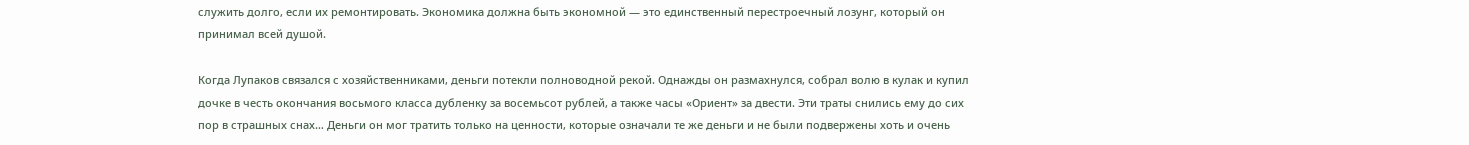служить долго, если их ремонтировать. Экономика должна быть экономной — это единственный перестроечный лозунг, который он принимал всей душой.

Когда Лупаков связался с хозяйственниками, деньги потекли полноводной рекой. Однажды он размахнулся, собрал волю в кулак и купил дочке в честь окончания восьмого класса дубленку за восемьсот рублей, а также часы «Ориент» за двести. Эти траты снились ему до сих пор в страшных снах… Деньги он мог тратить только на ценности, которые означали те же деньги и не были подвержены хоть и очень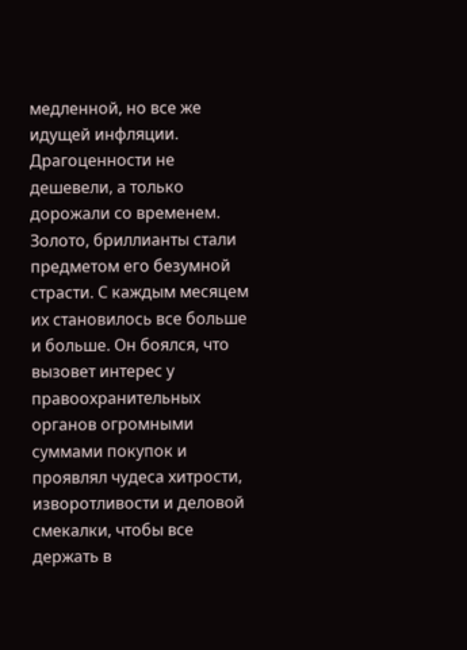медленной, но все же идущей инфляции. Драгоценности не дешевели, а только дорожали со временем. Золото, бриллианты стали предметом его безумной страсти. С каждым месяцем их становилось все больше и больше. Он боялся, что вызовет интерес у правоохранительных органов огромными суммами покупок и проявлял чудеса хитрости, изворотливости и деловой смекалки, чтобы все держать в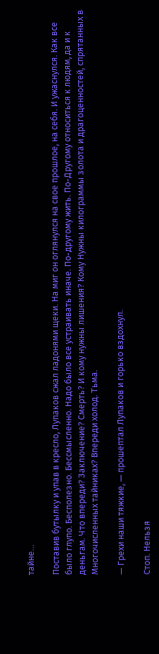тайне…

Поставив бутылку и упав в кресло, Лупаков сжал ладонями щеки. На миг он оглянулся на свое прошлое, на себя. И ужаснулся. Как все было глупо. Бесполезно. Бессмысленно. Надо было все устраивать иначе. По-другому жить. По-Другому относиться к людям, да и к деньгам. Что впереди? Заключение? Смерть? И кому нужны лишения? Кому Нужны килограммы золота и драгоценностей, спрятанных в Многочисленных тайниках? Впереди холод. Тьма.

— Грехи наши тяжкие, — прошептал Лупаков и горько вздохнул.

Стоп. Нельзя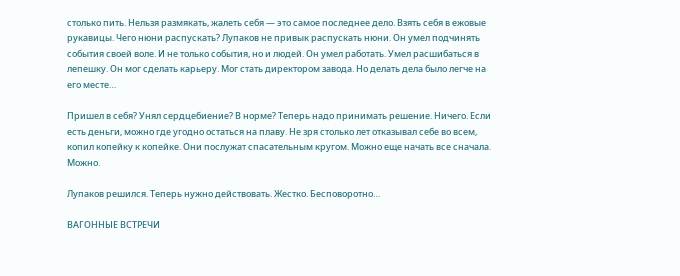столько пить. Нельзя размякать, жалеть себя — это самое последнее дело. Взять себя в ежовые рукавицы. Чего нюни распускать? Лупаков не привык распускать нюни. Он умел подчинять события своей воле. И не только события, но и людей. Он умел работать. Умел расшибаться в лепешку. Он мог сделать карьеру. Мог стать директором завода. Но делать дела было легче на его месте…

Пришел в себя? Унял сердцебиение? В норме? Теперь надо принимать решение. Ничего. Если есть деньги, можно где угодно остаться на плаву. Не зря столько лет отказывал себе во всем, копил копейку к копейке. Они послужат спасательным кругом. Можно еще начать все сначала. Можно.

Лупаков решился. Теперь нужно действовать. Жестко. Бесповоротно…

ВАГОННЫЕ ВСТРЕЧИ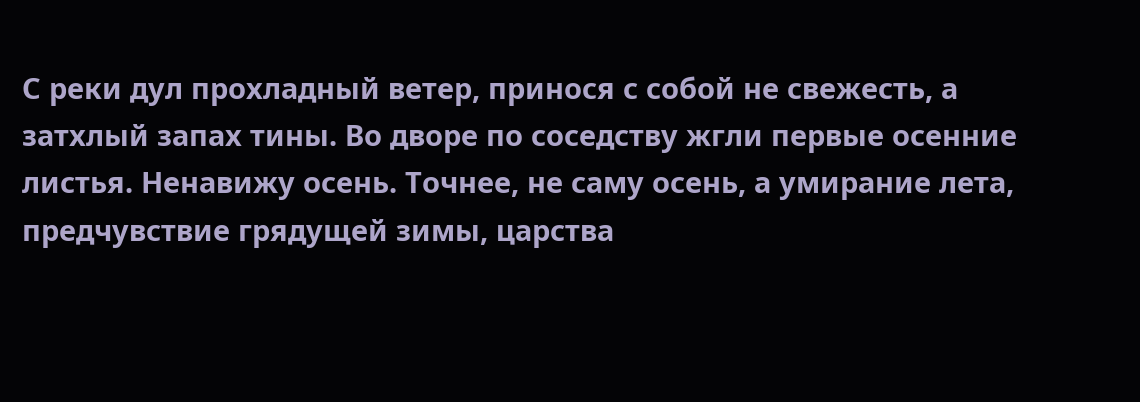С реки дул прохладный ветер, принося с собой не свежесть, а затхлый запах тины. Во дворе по соседству жгли первые осенние листья. Ненавижу осень. Точнее, не саму осень, а умирание лета, предчувствие грядущей зимы, царства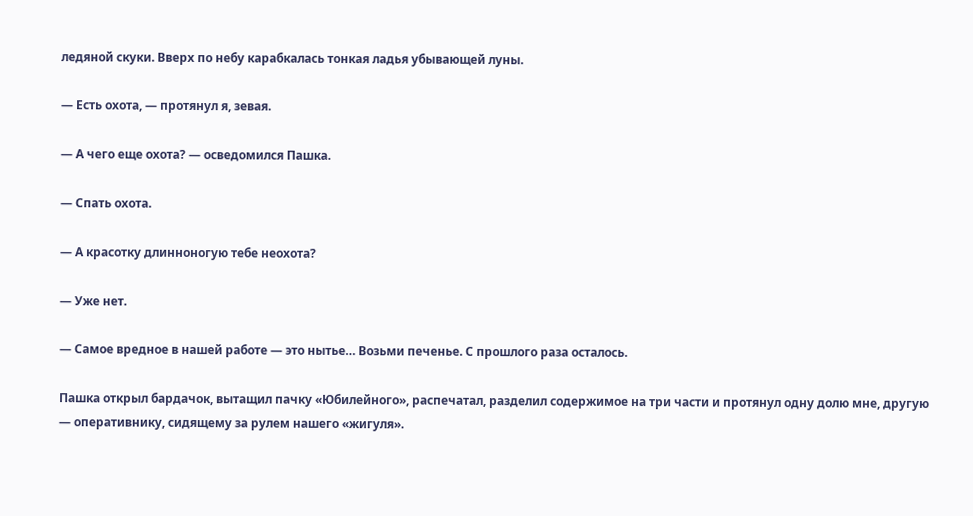ледяной скуки. Вверх по небу карабкалась тонкая ладья убывающей луны.

— Есть охота, — протянул я, зевая.

— А чего еще охота? — осведомился Пашка.

— Спать охота.

— А красотку длинноногую тебе неохота?

— Уже нет.

— Самое вредное в нашей работе — это нытье… Возьми печенье. С прошлого раза осталось.

Пашка открыл бардачок, вытащил пачку «Юбилейного», распечатал, разделил содержимое на три части и протянул одну долю мне, другую — оперативнику, сидящему за рулем нашего «жигуля».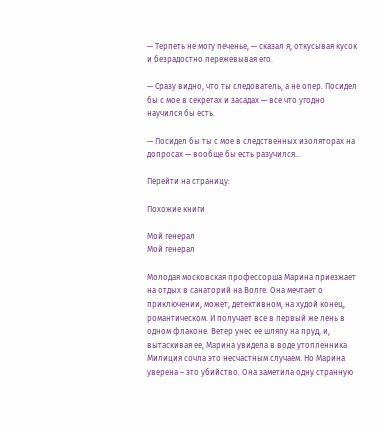— Терпеть не могу печенье, — сказал я, откусывая кусок и безрадостно пережевывая его.

— Сразу видно, что ты следователь, а не опер. Посидел бы с мое в секретах и засадах — все что угодно научился бы есть.

— Посидел бы ты с мое в следственных изоляторах на допросах — вообще бы есть разучился…

Перейти на страницу:

Похожие книги

Мой генерал
Мой генерал

Молодая московская профессорша Марина приезжает на отдых в санаторий на Волге. Она мечтает о приключении, может, детективном, на худой конец, романтическом. И получает все в первый же лень в одном флаконе. Ветер унес ее шляпу на пруд, и, вытаскивая ее, Марина увидела в воде утопленника. Милиция сочла это несчастным случаем. Но Марина уверена – это убийство. Она заметила одну странную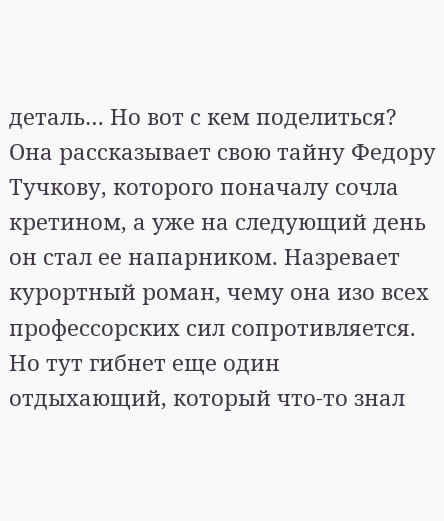деталь… Но вот с кем поделиться? Она рассказывает свою тайну Федору Тучкову, которого поначалу сочла кретином, а уже на следующий день он стал ее напарником. Назревает курортный роман, чему она изо всех профессорских сил сопротивляется. Но тут гибнет еще один отдыхающий, который что-то знал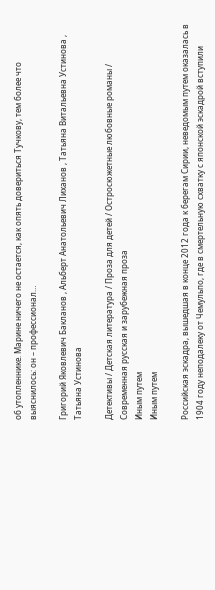об утопленнике. Марине ничего не остается, как опять довериться Тучкову, тем более что выяснилось: он – профессионал…

Григорий Яковлевич Бакланов , Альберт Анатольевич Лиханов , Татьяна Витальевна Устинова , Татьяна Устинова

Детективы / Детская литература / Проза для детей / Остросюжетные любовные романы / Современная русская и зарубежная проза
Иным путем
Иным путем

Российская эскадра, вышедшая в конце 2012 года к берегам Сирии, неведомым путем оказалась в 1904 году неподалеку от Чемульпо, где в смертельную схватку с японской эскадрой вступили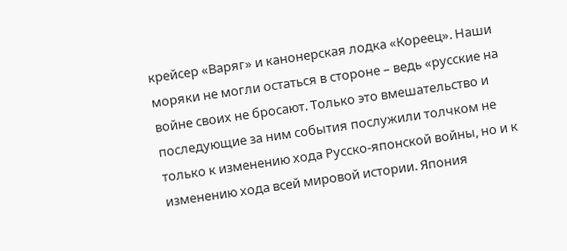крейсер «Варяг» и канонерская лодка «Кореец». Наши моряки не могли остаться в стороне – ведь «русские на войне своих не бросают. Только это вмешательство и последующие за ним события послужили толчком не только к изменению хода Русско-японской войны, но и к изменению хода всей мировой истории. Япония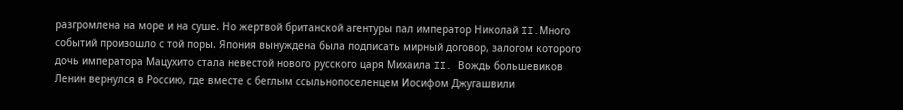разгромлена на море и на суше. Но жертвой британской агентуры пал император Николай II.Много событий произошло с той поры. Япония вынуждена была подписать мирный договор, залогом которого дочь императора Мацухито стала невестой нового русского царя Михаила II. Вождь большевиков Ленин вернулся в Россию, где вместе с беглым ссыльнопоселенцем Иосифом Джугашвили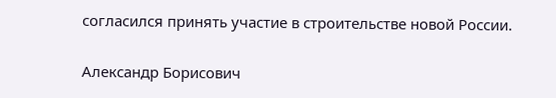согласился принять участие в строительстве новой России.

Александр Борисович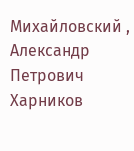Михайловский , Александр Петрович Харников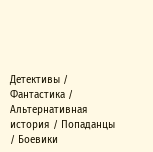Детективы / Фантастика / Альтернативная история / Попаданцы / Боевики